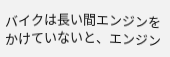バイクは長い間エンジンをかけていないと、エンジン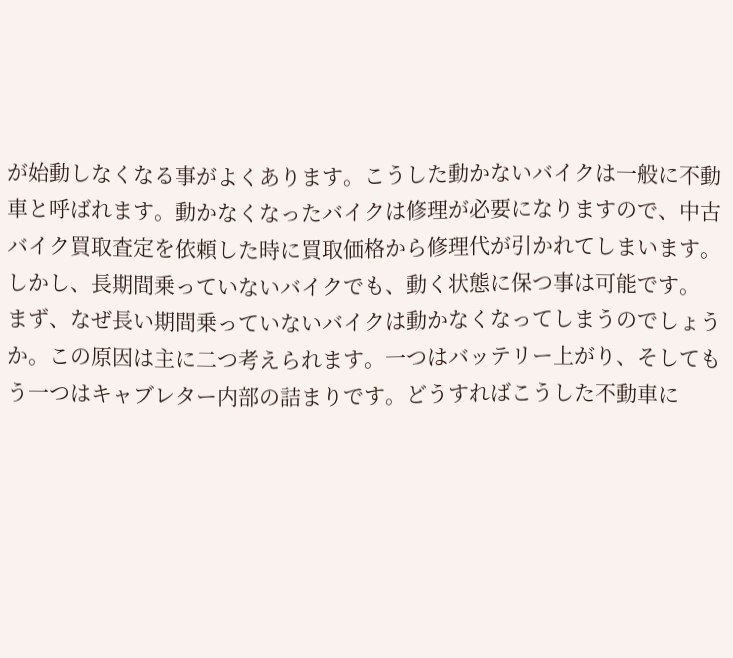が始動しなくなる事がよくあります。こうした動かないバイクは一般に不動車と呼ばれます。動かなくなったバイクは修理が必要になりますので、中古バイク買取査定を依頼した時に買取価格から修理代が引かれてしまいます。しかし、長期間乗っていないバイクでも、動く状態に保つ事は可能です。
まず、なぜ長い期間乗っていないバイクは動かなくなってしまうのでしょうか。この原因は主に二つ考えられます。一つはバッテリー上がり、そしてもう一つはキャブレター内部の詰まりです。どうすればこうした不動車に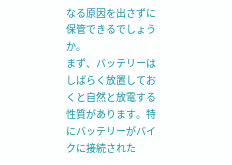なる原因を出さずに保管できるでしょうか。
まず、バッテリーはしばらく放置しておくと自然と放電する性質があります。特にバッテリーがバイクに接続された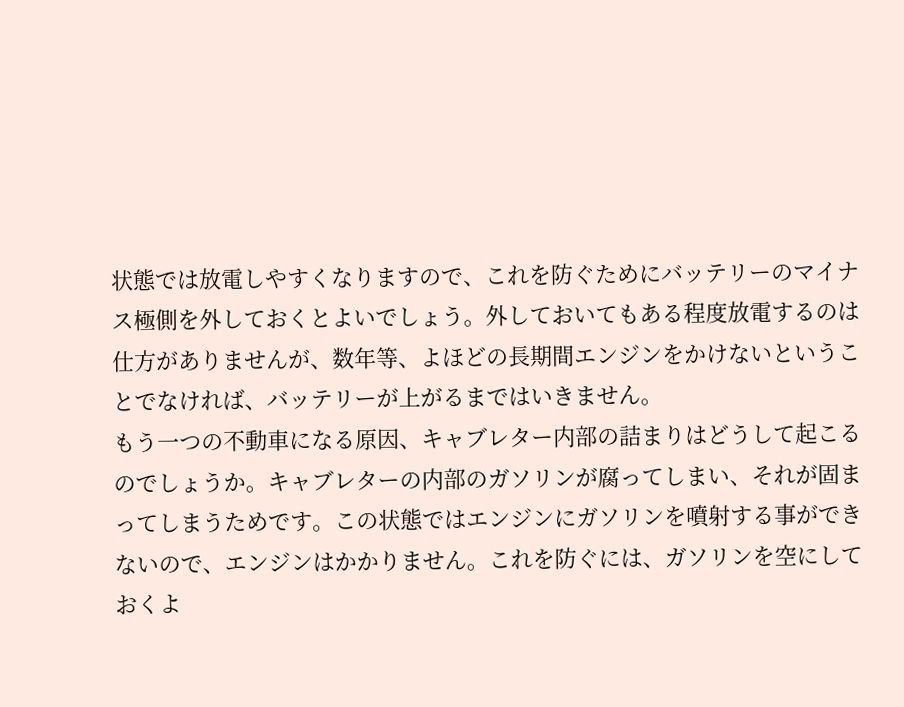状態では放電しやすくなりますので、これを防ぐためにバッテリーのマイナス極側を外しておくとよいでしょう。外しておいてもある程度放電するのは仕方がありませんが、数年等、よほどの長期間エンジンをかけないということでなければ、バッテリーが上がるまではいきません。
もう一つの不動車になる原因、キャブレター内部の詰まりはどうして起こるのでしょうか。キャブレターの内部のガソリンが腐ってしまい、それが固まってしまうためです。この状態ではエンジンにガソリンを噴射する事ができないので、エンジンはかかりません。これを防ぐには、ガソリンを空にしておくよ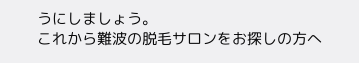うにしましょう。
これから難波の脱毛サロンをお探しの方へ